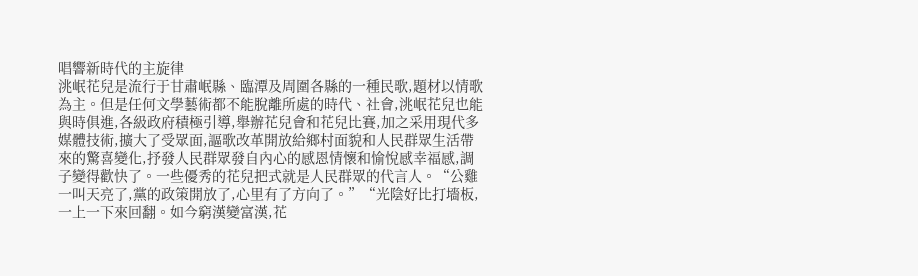唱響新時代的主旋律
洮岷花兒是流行于甘肅岷縣、臨潭及周圍各縣的一種民歌,題材以情歌為主。但是任何文學藝術都不能脫離所處的時代、社會,洮岷花兒也能與時俱進,各級政府積極引導,舉辦花兒會和花兒比賽,加之采用現代多媒體技術,擴大了受眾面,謳歌改革開放給鄉村面貌和人民群眾生活帶來的驚喜變化,抒發人民群眾發自內心的感恩情懷和愉悅感幸福感,調子變得歡快了。一些優秀的花兒把式就是人民群眾的代言人。“公雞一叫天亮了,黨的政策開放了,心里有了方向了。”“光陰好比打墻板,一上一下來回翻。如今窮漢變富漢,花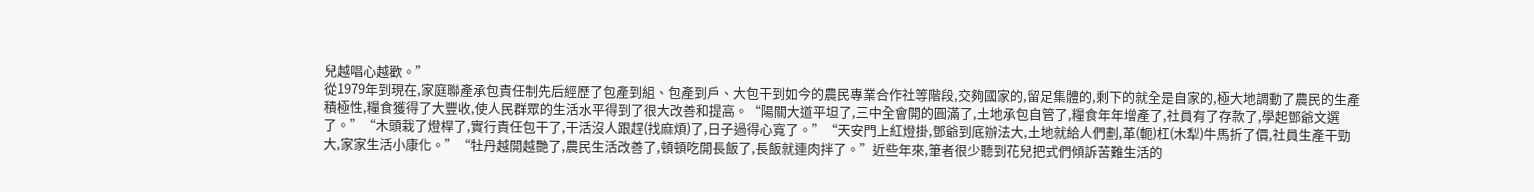兒越唱心越歡。”
從1979年到現在,家庭聯產承包責任制先后經歷了包產到組、包產到戶、大包干到如今的農民專業合作社等階段,交夠國家的,留足集體的,剩下的就全是自家的,極大地調動了農民的生產積極性,糧食獲得了大豐收,使人民群眾的生活水平得到了很大改善和提高。“陽關大道平坦了,三中全會開的圓滿了,土地承包自管了,糧食年年增產了,社員有了存款了,學起鄧爺文選了。”“木頭栽了燈桿了,實行責任包干了,干活沒人跟趕(找麻煩)了,日子過得心寬了。”“天安門上紅燈掛,鄧爺到底辦法大,土地就給人們劃,革(軛)杠(木犁)牛馬折了價,社員生產干勁大,家家生活小康化。”“牡丹越開越艷了,農民生活改善了,頓頓吃開長飯了,長飯就連肉拌了。”近些年來,筆者很少聽到花兒把式們傾訴苦難生活的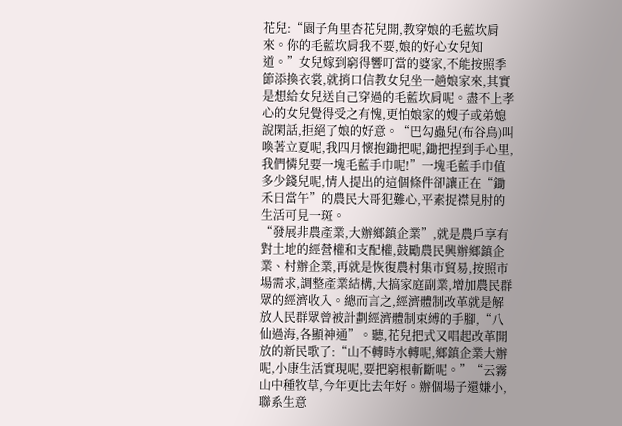花兒:“園子角里杏花兒開,教穿娘的毛藍坎肩來。你的毛藍坎肩我不要,娘的好心女兒知道。”女兒嫁到窮得響叮當的婆家,不能按照季節添換衣裳,就捎口信教女兒坐一趟娘家來,其實是想給女兒送自己穿過的毛藍坎肩呢。盡不上孝心的女兒覺得受之有愧,更怕娘家的嫂子或弟媳說閑話,拒絕了娘的好意。“巴勾蟲兒(布谷鳥)叫喚著立夏呢,我四月懷抱鋤把呢,鋤把捏到手心里,我們憐兒要一塊毛藍手巾呢!”一塊毛藍手巾值多少錢兒呢,情人提出的這個條件卻讓正在“鋤禾日當午”的農民大哥犯難心,平素捉襟見肘的生活可見一斑。
“發展非農產業,大辦鄉鎮企業”,就是農戶享有對土地的經營權和支配權,鼓勵農民興辦鄉鎮企業、村辦企業,再就是恢復農村集市貿易,按照市場需求,調整產業結構,大搞家庭副業,增加農民群眾的經濟收入。總而言之,經濟體制改革就是解放人民群眾曾被計劃經濟體制束縛的手腳,“八仙過海,各顯神通”。聽,花兒把式又唱起改革開放的新民歌了:“山不轉時水轉呢,鄉鎮企業大辦呢,小康生活實現呢,要把窮根斬斷呢。”“云霧山中種牧草,今年更比去年好。辦個場子還嫌小,聯系生意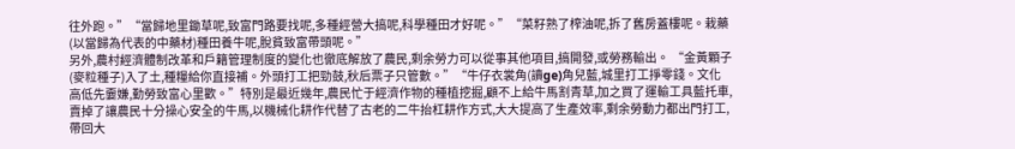往外跑。”“當歸地里鋤草呢,致富門路要找呢,多種經營大搞呢,科學種田才好呢。”“菜籽熟了榨油呢,拆了舊房蓋樓呢。栽藥(以當歸為代表的中藥材)種田養牛呢,脫貧致富帶頭呢。”
另外,農村經濟體制改革和戶籍管理制度的變化也徹底解放了農民,剩余勞力可以從事其他項目,搞開發,或勞務輸出。 “金黃顆子(麥粒種子)入了土,種糧給你直接補。外頭打工把勁鼓,秋后票子只管數。”“牛仔衣裳角(讀ge)角兒藍,城里打工掙零錢。文化高低先嫑嫌,勤勞致富心里歡。”特別是最近幾年,農民忙于經濟作物的種植挖掘,顧不上給牛馬割青草,加之買了運輸工具藍托車,賣掉了讓農民十分操心安全的牛馬,以機械化耕作代替了古老的二牛抬杠耕作方式,大大提高了生產效率,剩余勞動力都出門打工,帶回大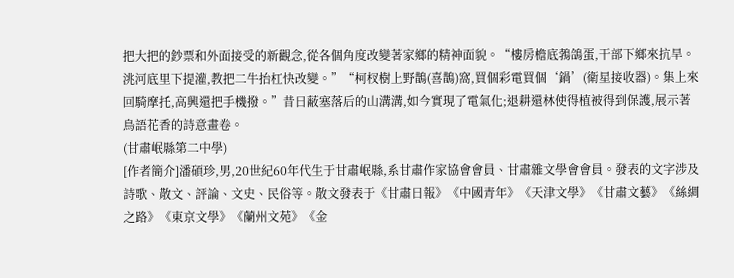把大把的鈔票和外面接受的新觀念,從各個角度改變著家鄉的精神面貌。“樓房檐底鵓鴿蛋,干部下鄉來抗旱。洮河底里下提灌,教把二牛抬杠快改變。”“柯杈樹上野鵲(喜鵲)窩,買個彩電買個‘鍋’(衛星接收器)。集上來回騎摩托,高興還把手機撥。”昔日蔽塞落后的山溝溝,如今實現了電氣化;退耕還林使得植被得到保護,展示著鳥語花香的詩意畫卷。
(甘肅岷縣第二中學)
[作者簡介]潘碩珍,男,20世紀60年代生于甘肅岷縣,系甘肅作家協會會員、甘肅雜文學會會員。發表的文字涉及詩歌、散文、評論、文史、民俗等。散文發表于《甘肅日報》《中國青年》《天津文學》《甘肅文藝》《絲綢之路》《東京文學》《蘭州文苑》《金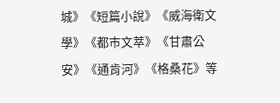城》《短篇小說》《威海衛文學》《都市文萃》《甘肅公安》《通肯河》《格桑花》等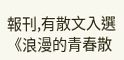報刊,有散文入選《浪漫的青春散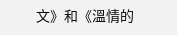文》和《溫情的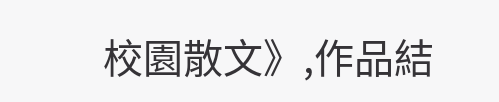校園散文》,作品結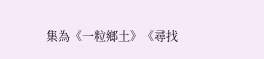集為《一粒鄉土》《尋找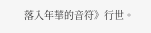落入年華的音符》行世。